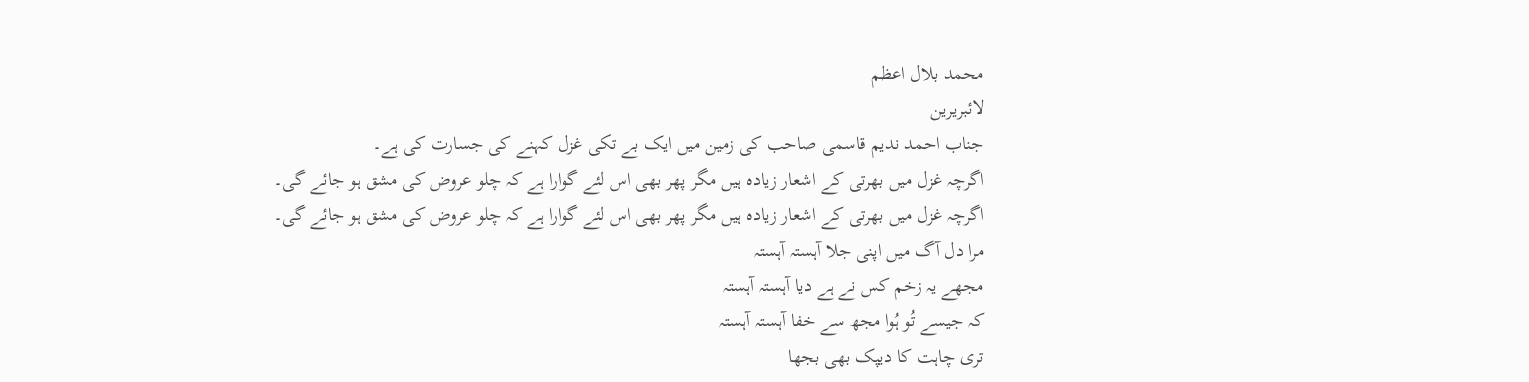محمد بلال اعظم
لائبریرین
جناب احمد ندیم قاسمی صاحب کی زمین میں ایک بے تکی غزل کہنے کی جسارت کی ہے۔
اگرچہ غزل میں بھرتی کے اشعار زیادہ ہیں مگر پھر بھی اس لئے گوارا ہے کہ چلو عروض کی مشق ہو جائے گی۔
اگرچہ غزل میں بھرتی کے اشعار زیادہ ہیں مگر پھر بھی اس لئے گوارا ہے کہ چلو عروض کی مشق ہو جائے گی۔
مرا دل آگ میں اپنی جلا آہستہ آہستہ
مجھے یہ زخم کس نے ہے دیا آہستہ آہستہ
کہ جیسے تُو ہُوا مجھ سے خفا آہستہ آہستہ
تری چاہت کا دیپک بھی بجھا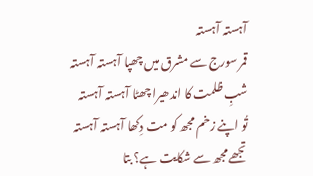آہستہ آہستہ
قمر سورج سے مشرق میں چھپا آہستہ آہستہ
شبِ ظلمت کا اندھیرا چھٹا آہستہ آہستہ
تُو اپنے زخم مجھ کو مت دِکھا آہستہ آہستہ
تجھے مجھ سے شکایت ہے؟ بتا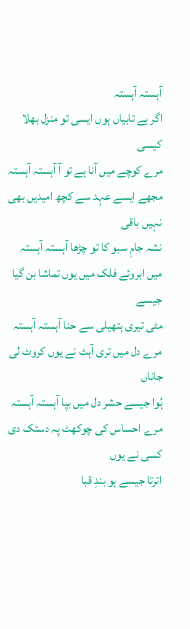آہستہ آہستہ
اگر بے تابیاں ہوں ایسی تو منزل بھلا کیسی
مرے کوچے میں آنا ہے تو آ آہستہ آہستہ
مجھے ایسے عہد سے کچھ امیدیں بھی نہیں باقی
نشہ جامِ سبو کا تو چڑھا آہستہ آہستہ
میں ابروئے فلک میں یوں تماشا بن گیا جیسے
مٹی تیری ہتھیلی سے حنا آہستہ آہستہ
مرے دل میں تری آہٹ نے یوں کروٹ لی جاناں
ہُوا جیسے حشر دل میں بپا آہستہ آہستہ
مرے احساس کی چوکھٹ پہ دستک دی کسی نے یوں
اترتا جیسے ہو بندِ قبا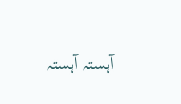آہستہ آہستہ